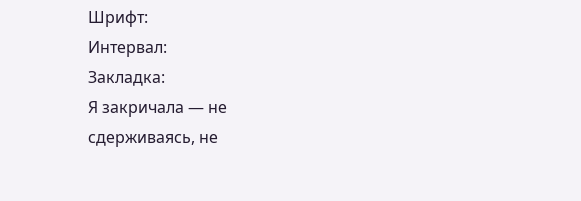Шрифт:
Интервал:
Закладка:
Я закричала — не сдерживаясь, не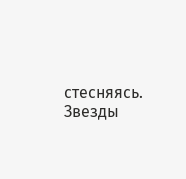стесняясь. Звезды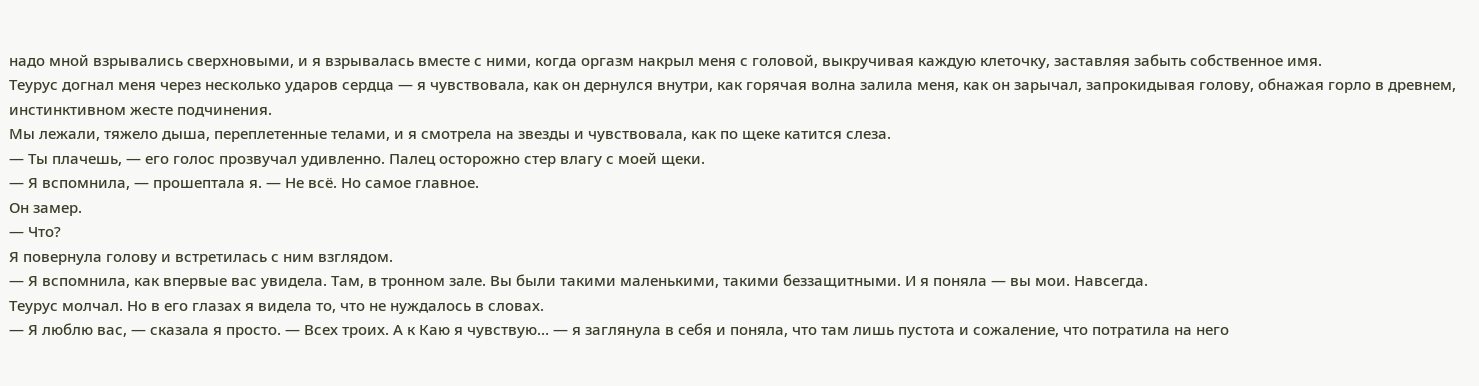надо мной взрывались сверхновыми, и я взрывалась вместе с ними, когда оргазм накрыл меня с головой, выкручивая каждую клеточку, заставляя забыть собственное имя.
Теурус догнал меня через несколько ударов сердца — я чувствовала, как он дернулся внутри, как горячая волна залила меня, как он зарычал, запрокидывая голову, обнажая горло в древнем, инстинктивном жесте подчинения.
Мы лежали, тяжело дыша, переплетенные телами, и я смотрела на звезды и чувствовала, как по щеке катится слеза.
— Ты плачешь, — его голос прозвучал удивленно. Палец осторожно стер влагу с моей щеки.
— Я вспомнила, — прошептала я. — Не всё. Но самое главное.
Он замер.
— Что?
Я повернула голову и встретилась с ним взглядом.
— Я вспомнила, как впервые вас увидела. Там, в тронном зале. Вы были такими маленькими, такими беззащитными. И я поняла — вы мои. Навсегда.
Теурус молчал. Но в его глазах я видела то, что не нуждалось в словах.
— Я люблю вас, — сказала я просто. — Всех троих. А к Каю я чувствую… — я заглянула в себя и поняла, что там лишь пустота и сожаление, что потратила на него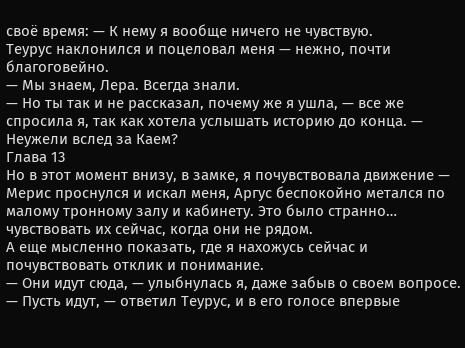своё время: — К нему я вообще ничего не чувствую.
Теурус наклонился и поцеловал меня — нежно, почти благоговейно.
— Мы знаем, Лера. Всегда знали.
— Но ты так и не рассказал, почему же я ушла, — все же спросила я, так как хотела услышать историю до конца. — Неужели вслед за Каем?
Глава 13
Но в этот момент внизу, в замке, я почувствовала движение — Мерис проснулся и искал меня, Аргус беспокойно метался по малому тронному залу и кабинету. Это было странно… чувствовать их сейчас, когда они не рядом.
А еще мысленно показать, где я нахожусь сейчас и почувствовать отклик и понимание.
— Они идут сюда, — улыбнулась я, даже забыв о своем вопросе.
— Пусть идут, — ответил Теурус, и в его голосе впервые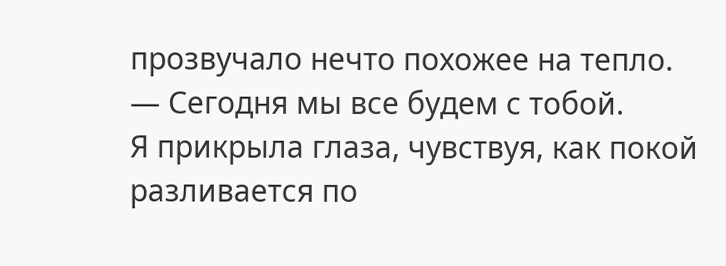прозвучало нечто похожее на тепло. — Сегодня мы все будем с тобой.
Я прикрыла глаза, чувствуя, как покой разливается по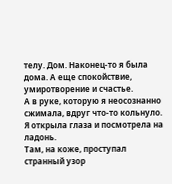телу. Дом. Наконец-то я была дома. А еще спокойствие, умиротворение и счастье.
А в руке, которую я неосознанно сжимала, вдруг что-то кольнуло. Я открыла глаза и посмотрела на ладонь.
Там, на коже, проступал странный узор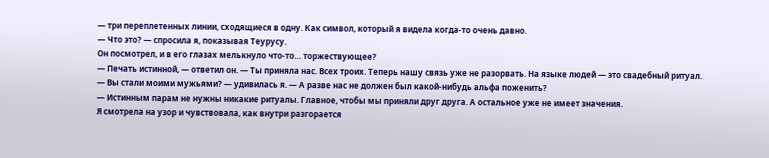— три переплетенных линии, сходящиеся в одну. Как символ, который я видела когда-то очень давно.
— Что это? — спросила я, показывая Теурусу.
Он посмотрел, и в его глазах мелькнуло что-то… торжествующее?
— Печать истинной, — ответил он. — Ты приняла нас. Всех троих. Теперь нашу связь уже не разорвать. На языке людей — это свадебный ритуал.
— Вы стали моими мужьями? — удивилась я. — А разве нас не должен был какой-нибудь альфа поженить?
— Истинным парам не нужны никакие ритуалы. Главное, чтобы мы приняли друг друга. А остальное уже не имеет значения.
Я смотрела на узор и чувствовала, как внутри разгорается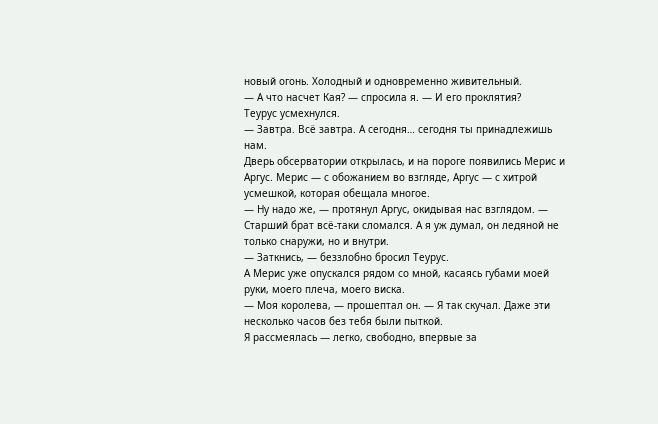новый огонь. Холодный и одновременно живительный.
— А что насчет Кая? — спросила я. — И его проклятия?
Теурус усмехнулся.
— Завтра. Всё завтра. А сегодня… сегодня ты принадлежишь нам.
Дверь обсерватории открылась, и на пороге появились Мерис и Аргус. Мерис — с обожанием во взгляде, Аргус — с хитрой усмешкой, которая обещала многое.
— Ну надо же, — протянул Аргус, окидывая нас взглядом. — Старший брат всё-таки сломался. А я уж думал, он ледяной не только снаружи, но и внутри.
— Заткнись, — беззлобно бросил Теурус.
А Мерис уже опускался рядом со мной, касаясь губами моей руки, моего плеча, моего виска.
— Моя королева, — прошептал он. — Я так скучал. Даже эти несколько часов без тебя были пыткой.
Я рассмеялась — легко, свободно, впервые за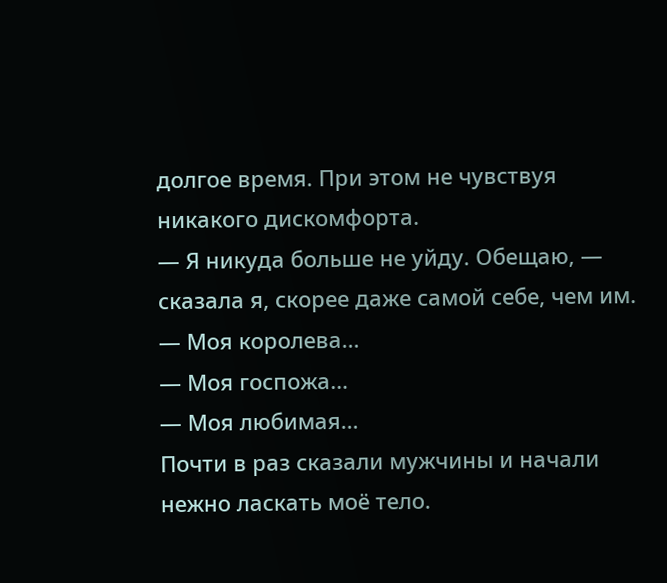долгое время. При этом не чувствуя никакого дискомфорта.
— Я никуда больше не уйду. Обещаю, — сказала я, скорее даже самой себе, чем им.
— Моя королева…
— Моя госпожа…
— Моя любимая…
Почти в раз сказали мужчины и начали нежно ласкать моё тело.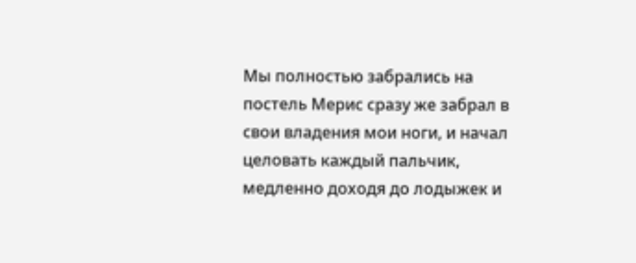Мы полностью забрались на постель Мерис сразу же забрал в свои владения мои ноги, и начал целовать каждый пальчик, медленно доходя до лодыжек и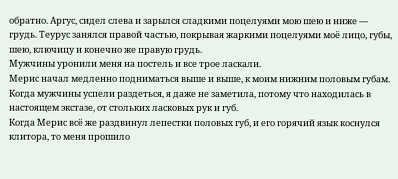обратно. Аргус, сидел слева и зарылся сладкими поцелуями мою шею и ниже — грудь. Теурус занялся правой частью, покрывая жаркими поцелуями моё лицо, губы, шею, ключицу и конечно же правую грудь.
Мужчины уронили меня на постель и все трое ласкали.
Мерис начал медленно подниматься выше и выше, к моим нижним половым губам.
Когда мужчины успели раздеться, я даже не заметила, потому что находилась в настоящем экстазе, от стольких ласковых рук и губ.
Когда Мерис всё же раздвинул лепестки половых губ, и его горячий язык коснулся клитора, то меня прошило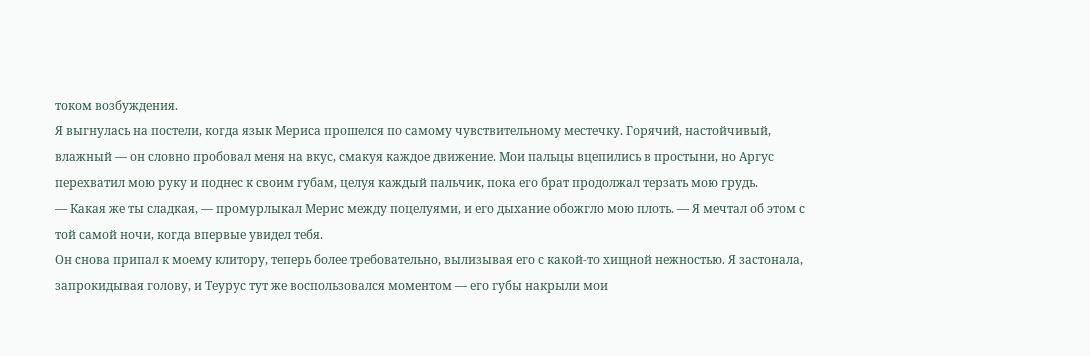током возбуждения.
Я выгнулась на постели, когда язык Мериса прошелся по самому чувствительному местечку. Горячий, настойчивый, влажный — он словно пробовал меня на вкус, смакуя каждое движение. Мои пальцы вцепились в простыни, но Аргус перехватил мою руку и поднес к своим губам, целуя каждый пальчик, пока его брат продолжал терзать мою грудь.
— Какая же ты сладкая, — промурлыкал Мерис между поцелуями, и его дыхание обожгло мою плоть. — Я мечтал об этом с той самой ночи, когда впервые увидел тебя.
Он снова припал к моему клитору, теперь более требовательно, вылизывая его с какой-то хищной нежностью. Я застонала, запрокидывая голову, и Теурус тут же воспользовался моментом — его губы накрыли мои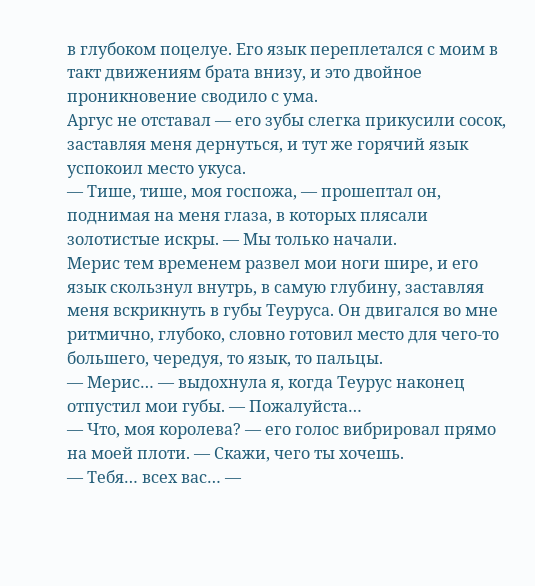в глубоком поцелуе. Его язык переплетался с моим в такт движениям брата внизу, и это двойное проникновение сводило с ума.
Аргус не отставал — его зубы слегка прикусили сосок, заставляя меня дернуться, и тут же горячий язык успокоил место укуса.
— Тише, тише, моя госпожа, — прошептал он, поднимая на меня глаза, в которых плясали золотистые искры. — Мы только начали.
Мерис тем временем развел мои ноги шире, и его язык скользнул внутрь, в самую глубину, заставляя меня вскрикнуть в губы Теуруса. Он двигался во мне ритмично, глубоко, словно готовил место для чего-то большего, чередуя, то язык, то пальцы.
— Мерис… — выдохнула я, когда Теурус наконец отпустил мои губы. — Пожалуйста…
— Что, моя королева? — его голос вибрировал прямо на моей плоти. — Скажи, чего ты хочешь.
— Тебя… всех вас… —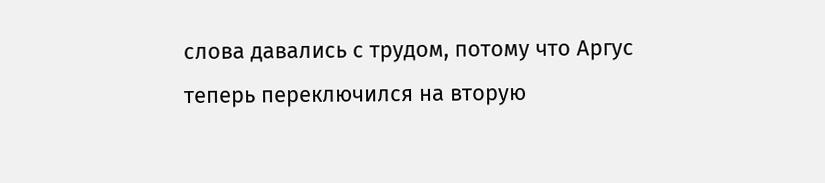слова давались с трудом, потому что Аргус теперь переключился на вторую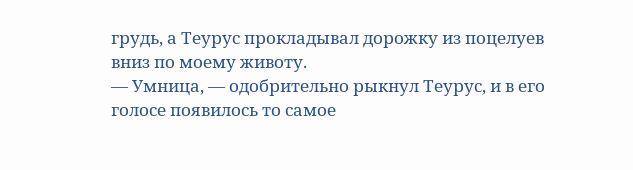грудь, а Теурус прокладывал дорожку из поцелуев вниз по моему животу.
— Умница, — одобрительно рыкнул Теурус, и в его голосе появилось то самое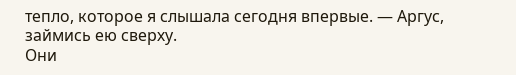тепло, которое я слышала сегодня впервые. — Аргус, займись ею сверху.
Они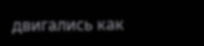двигались как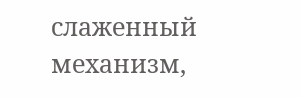слаженный механизм,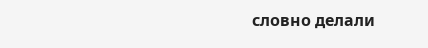словно делали